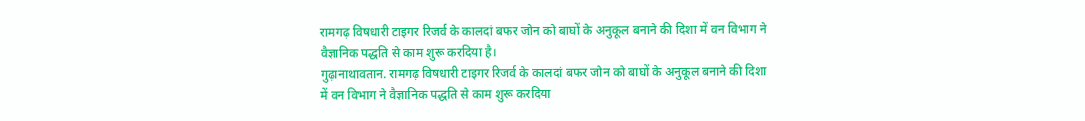रामगढ़ विषधारी टाइगर रिजर्व के कालदां बफर जोन को बाघों के अनुकूल बनाने की दिशा में वन विभाग ने वैज्ञानिक पद्धति से काम शुरू करदिया है।
गुढ़ानाथावतान. रामगढ़ विषधारी टाइगर रिजर्व के कालदां बफर जोन को बाघों के अनुकूल बनाने की दिशा में वन विभाग ने वैज्ञानिक पद्धति से काम शुरू करदिया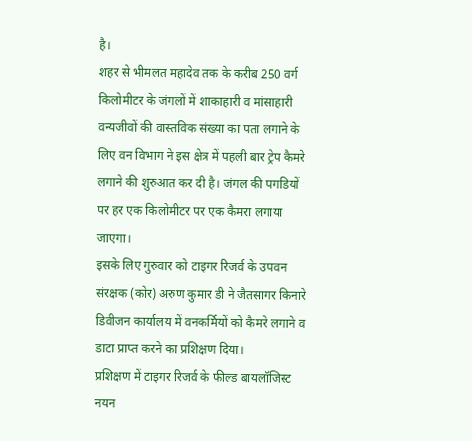है।
शहर से भीमलत महादेव तक के करीब 250 वर्ग किलोमीटर के जंगलों में शाकाहारी व मांसाहारी वन्यजीवों की वास्तविक संख्या का पता लगाने के लिए वन विभाग ने इस क्षेत्र में पहली बार ट्रेप कैमरे लगाने की शुरुआत कर दी है। जंगल की पगडियों पर हर एक किलोमीटर पर एक कैमरा लगाया जाएगा।
इसके लिए गुरुवार को टाइगर रिजर्व के उपवन संरक्षक (कोर) अरुण कुमार डी ने जैतसागर किनारे डिवीजन कार्यालय में वनकर्मियों को कैमरे लगाने व डाटा प्राप्त करने का प्रशिक्षण दिया।
प्रशिक्षण में टाइगर रिजर्व के फील्ड बायलॉजिस्ट नयन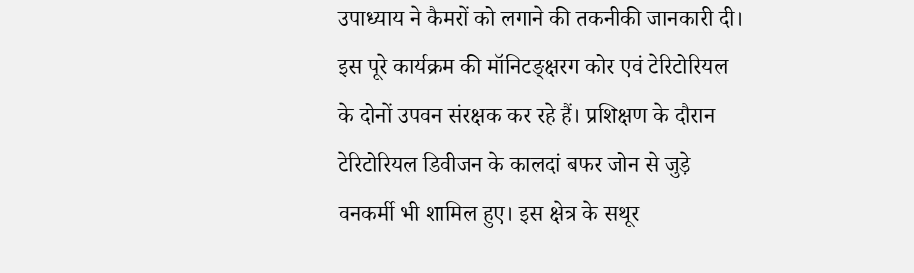उपाध्याय ने कैमरों को लगाने की तकनीकी जानकारी दी। इस पूरे कार्यक्रम की मॉनिटङ्क्षरग कोर एवं टेरिटोरियल के दोनों उपवन संरक्षक कर रहे हैं। प्रशिक्षण के दौरान टेरिटोरियल डिवीजन के कालदां बफर जोन से जुड़े वनकर्मी भी शामिल हुए। इस क्षेत्र के सथूर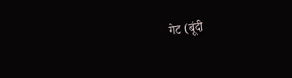गेट (बूंदी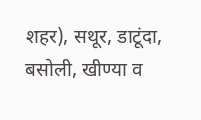शहर), सथूर, डाटूंदा, बसोली, खीण्या व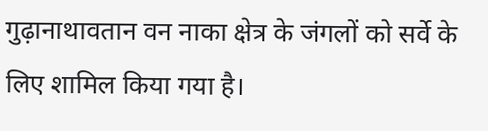गुढ़ानाथावतान वन नाका क्षेत्र के जंगलों को सर्वे के लिए शामिल किया गया है।